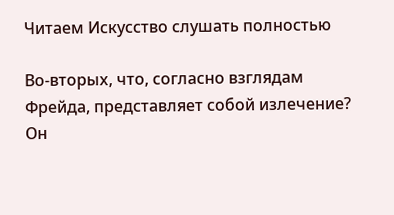Читаем Искусство слушать полностью

Во-вторых, что, согласно взглядам Фрейда, представляет собой излечение? Он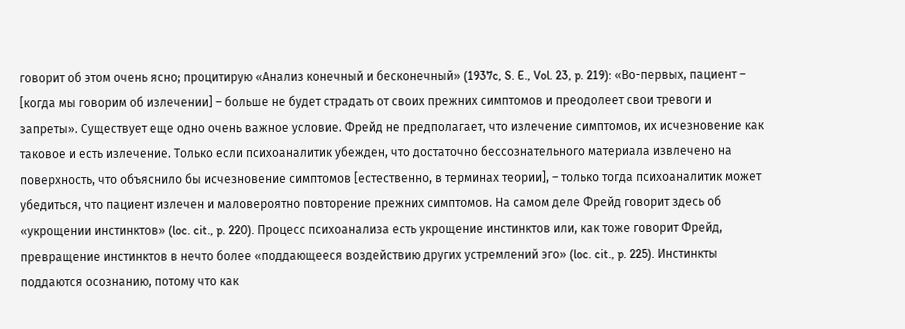говорит об этом очень ясно; процитирую «Анализ конечный и бесконечный» (1937c, S. E., Vol. 23, p. 219): «Во-первых, пациент – [когда мы говорим об излечении] – больше не будет страдать от своих прежних симптомов и преодолеет свои тревоги и запреты». Существует еще одно очень важное условие. Фрейд не предполагает, что излечение симптомов, их исчезновение как таковое и есть излечение. Только если психоаналитик убежден, что достаточно бессознательного материала извлечено на поверхность, что объяснило бы исчезновение симптомов [естественно, в терминах теории], – только тогда психоаналитик может убедиться, что пациент излечен и маловероятно повторение прежних симптомов. На самом деле Фрейд говорит здесь об «укрощении инстинктов» (loc. cit., p. 220). Процесс психоанализа есть укрощение инстинктов или, как тоже говорит Фрейд, превращение инстинктов в нечто более «поддающееся воздействию других устремлений эго» (loc. cit., p. 225). Инстинкты поддаются осознанию, потому что как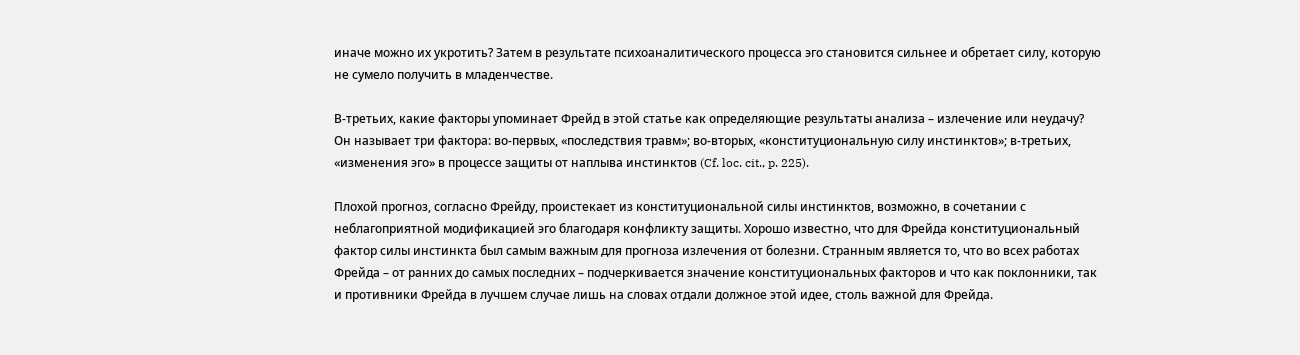иначе можно их укротить? Затем в результате психоаналитического процесса эго становится сильнее и обретает силу, которую не сумело получить в младенчестве.

В-третьих, какие факторы упоминает Фрейд в этой статье как определяющие результаты анализа – излечение или неудачу? Он называет три фактора: во-первых, «последствия травм»; во-вторых, «конституциональную силу инстинктов»; в-третьих, «изменения эго» в процессе защиты от наплыва инстинктов (Cf. loc. cit., p. 225).

Плохой прогноз, согласно Фрейду, проистекает из конституциональной силы инстинктов, возможно, в сочетании с неблагоприятной модификацией эго благодаря конфликту защиты. Хорошо известно, что для Фрейда конституциональный фактор силы инстинкта был самым важным для прогноза излечения от болезни. Странным является то, что во всех работах Фрейда – от ранних до самых последних – подчеркивается значение конституциональных факторов и что как поклонники, так и противники Фрейда в лучшем случае лишь на словах отдали должное этой идее, столь важной для Фрейда.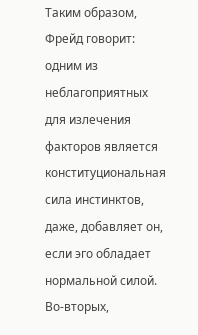Таким образом, Фрейд говорит: одним из неблагоприятных для излечения факторов является конституциональная сила инстинктов, даже, добавляет он, если эго обладает нормальной силой. Во-вторых,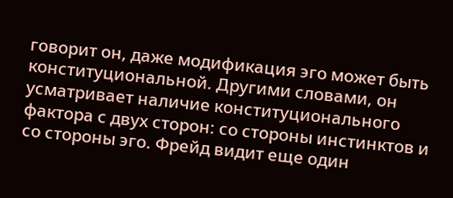говорит он, даже модификация эго может быть конституциональной. Другими словами, он усматривает наличие конституционального фактора с двух сторон: со стороны инстинктов и со стороны эго. Фрейд видит еще один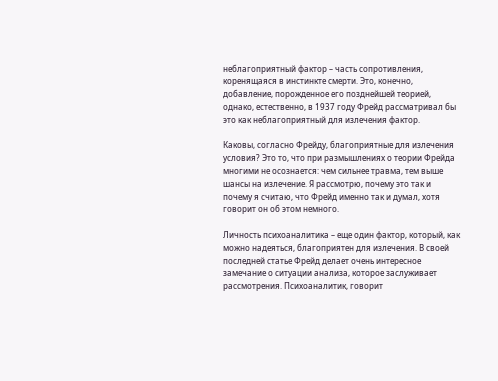неблагоприятный фактор – часть сопротивления, коренящаяся в инстинкте смерти. Это, конечно, добавление, порожденное его позднейшей теорией, однако, естественно, в 1937 году Фрейд рассматривал бы это как неблагоприятный для излечения фактор.

Каковы, согласно Фрейду, благоприятные для излечения условия? Это то, что при размышлениях о теории Фрейда многими не осознается: чем сильнее травма, тем выше шансы на излечение. Я рассмотрю, почему это так и почему я считаю, что Фрейд именно так и думал, хотя говорит он об этом немного.

Личность психоаналитика – еще один фактор, который, как можно надеяться, благоприятен для излечения. В своей последней статье Фрейд делает очень интересное замечание о ситуации анализа, которое заслуживает рассмотрения. Психоаналитик, говорит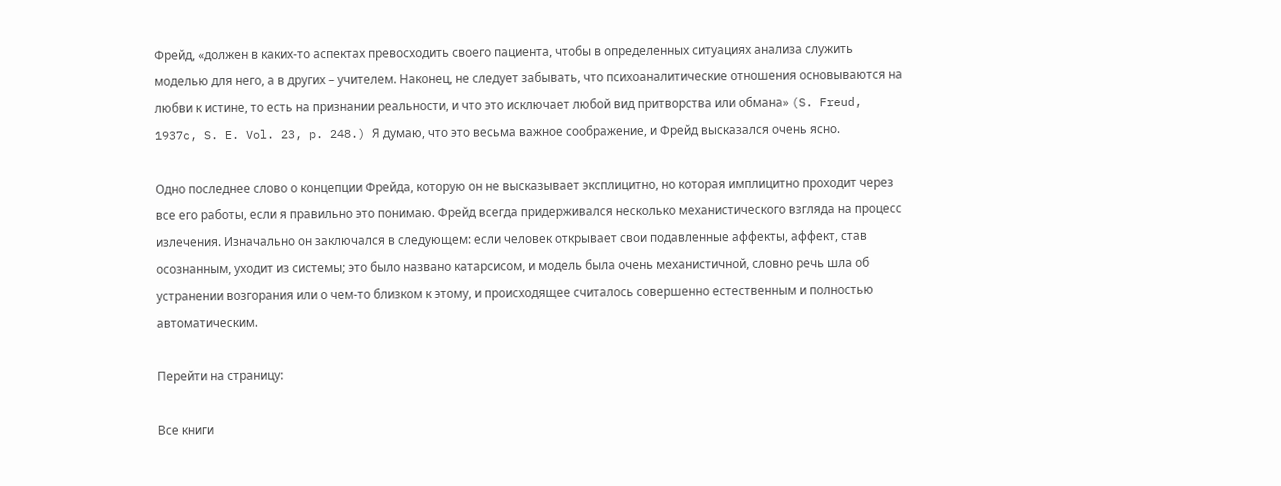Фрейд, «должен в каких-то аспектах превосходить своего пациента, чтобы в определенных ситуациях анализа служить моделью для него, а в других – учителем. Наконец, не следует забывать, что психоаналитические отношения основываются на любви к истине, то есть на признании реальности, и что это исключает любой вид притворства или обмана» (S. Freud, 1937c, S. E. Vol. 23, p. 248.) Я думаю, что это весьма важное соображение, и Фрейд высказался очень ясно.

Одно последнее слово о концепции Фрейда, которую он не высказывает эксплицитно, но которая имплицитно проходит через все его работы, если я правильно это понимаю. Фрейд всегда придерживался несколько механистического взгляда на процесс излечения. Изначально он заключался в следующем: если человек открывает свои подавленные аффекты, аффект, став осознанным, уходит из системы; это было названо катарсисом, и модель была очень механистичной, словно речь шла об устранении возгорания или о чем-то близком к этому, и происходящее считалось совершенно естественным и полностью автоматическим.

Перейти на страницу:

Все книги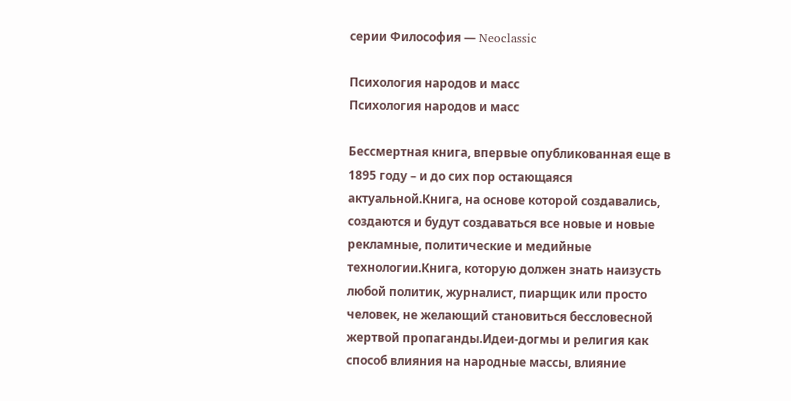серии Философия — Neoclassic

Психология народов и масс
Психология народов и масс

Бессмертная книга, впервые опубликованная еще в 1895 году – и до сих пор остающаяся актуальной.Книга, на основе которой создавались, создаются и будут создаваться все новые и новые рекламные, политические и медийные технологии.Книга, которую должен знать наизусть любой политик, журналист, пиарщик или просто человек, не желающий становиться бессловесной жертвой пропаганды.Идеи-догмы и религия как способ влияния на народные массы, влияние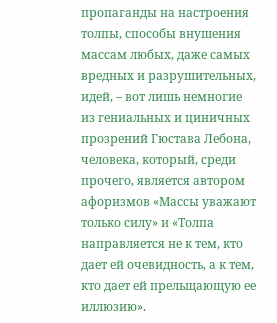пропаганды на настроения толпы, способы внушения массам любых, даже самых вредных и разрушительных, идей, – вот лишь немногие из гениальных и циничных прозрений Гюстава Лебона, человека, который, среди прочего, является автором афоризмов «Массы уважают только силу» и «Толпа направляется не к тем, кто дает ей очевидность, а к тем, кто дает ей прельщающую ее иллюзию».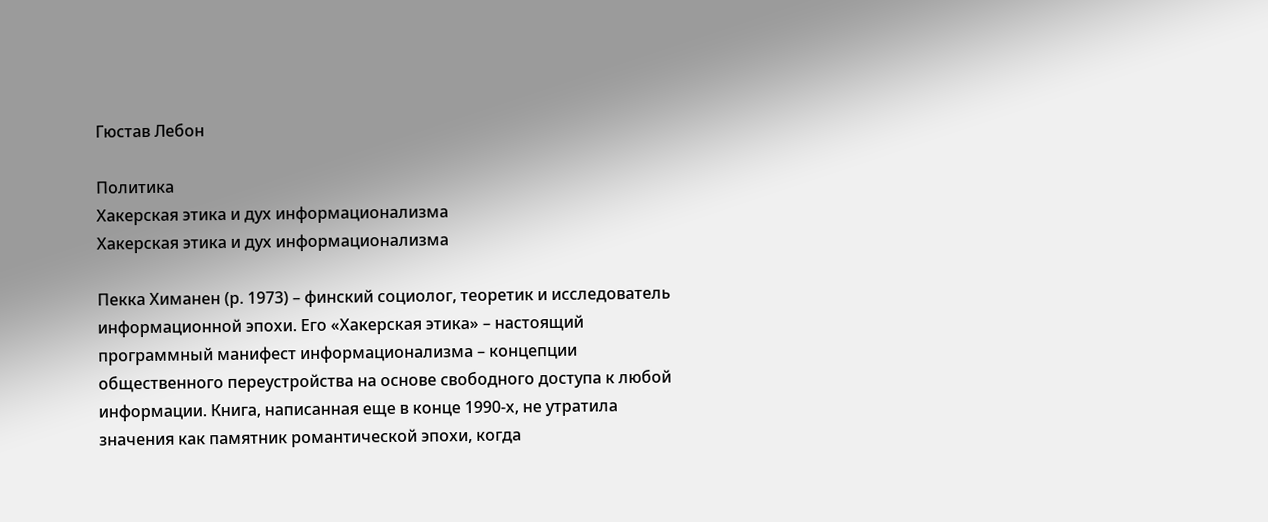Гюстав Лебон

Политика
Хакерская этика и дух информационализма
Хакерская этика и дух информационализма

Пекка Химанен (р. 1973) – финский социолог, теоретик и исследователь информационной эпохи. Его «Хакерская этика» – настоящий программный манифест информационализма – концепции общественного переустройства на основе свободного доступа к любой информации. Книга, написанная еще в конце 1990-х, не утратила значения как памятник романтической эпохи, когда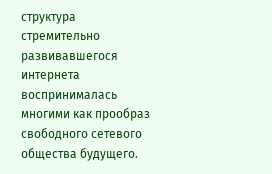структура стремительно развивавшегося интернета воспринималась многими как прообраз свободного сетевого общества будущего.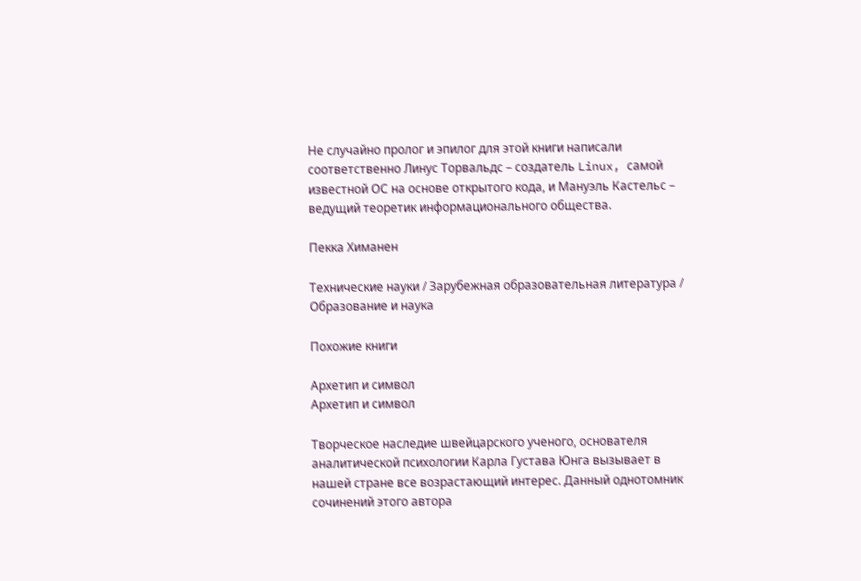Не случайно пролог и эпилог для этой книги написали соответственно Линус Торвальдс – создатель Linux, самой известной ОС на основе открытого кода, и Мануэль Кастельс – ведущий теоретик информационального общества.

Пекка Химанен

Технические науки / Зарубежная образовательная литература / Образование и наука

Похожие книги

Архетип и символ
Архетип и символ

Творческое наследие швейцарского ученого, основателя аналитической психологии Карла Густава Юнга вызывает в нашей стране все возрастающий интерес. Данный однотомник сочинений этого автора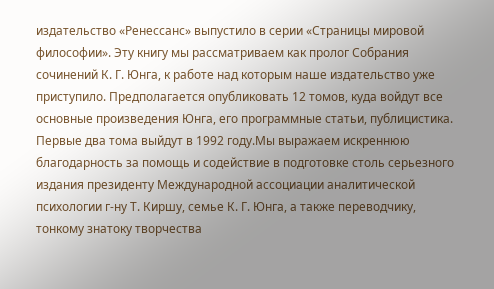издательство «Ренессанс» выпустило в серии «Страницы мировой философии». Эту книгу мы рассматриваем как пролог Собрания сочинений К. Г. Юнга, к работе над которым наше издательство уже приступило. Предполагается опубликовать 12 томов, куда войдут все основные произведения Юнга, его программные статьи, публицистика. Первые два тома выйдут в 1992 году.Мы выражаем искреннюю благодарность за помощь и содействие в подготовке столь серьезного издания президенту Международной ассоциации аналитической психологии г-ну Т. Киршу, семье К. Г. Юнга, а также переводчику, тонкому знатоку творчества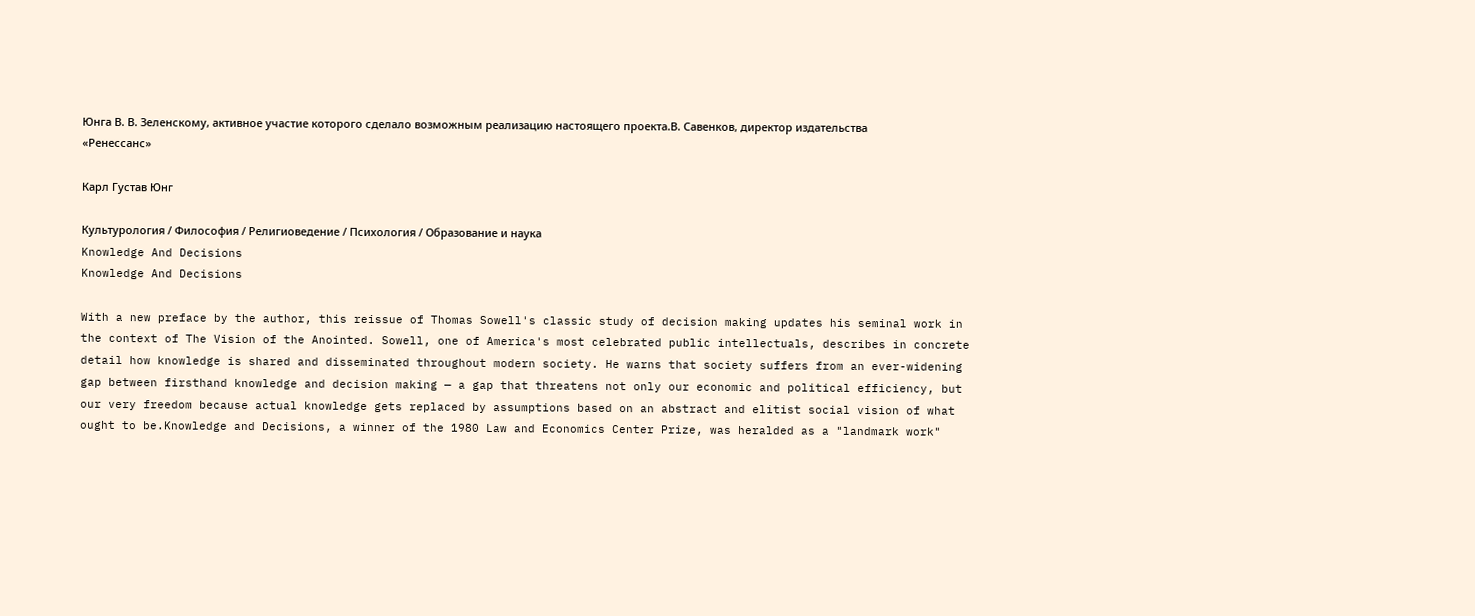Юнга В. В. Зеленскому, активное участие которого сделало возможным реализацию настоящего проекта.В. Савенков, директор издательства «Ренессанс»

Карл Густав Юнг

Культурология / Философия / Религиоведение / Психология / Образование и наука
Knowledge And Decisions
Knowledge And Decisions

With a new preface by the author, this reissue of Thomas Sowell's classic study of decision making updates his seminal work in the context of The Vision of the Anointed. Sowell, one of America's most celebrated public intellectuals, describes in concrete detail how knowledge is shared and disseminated throughout modern society. He warns that society suffers from an ever-widening gap between firsthand knowledge and decision making — a gap that threatens not only our economic and political efficiency, but our very freedom because actual knowledge gets replaced by assumptions based on an abstract and elitist social vision of what ought to be.Knowledge and Decisions, a winner of the 1980 Law and Economics Center Prize, was heralded as a "landmark work"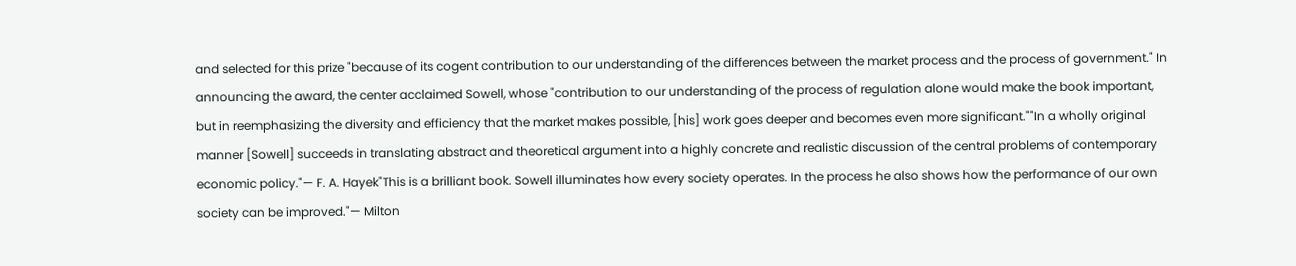and selected for this prize "because of its cogent contribution to our understanding of the differences between the market process and the process of government." In announcing the award, the center acclaimed Sowell, whose "contribution to our understanding of the process of regulation alone would make the book important, but in reemphasizing the diversity and efficiency that the market makes possible, [his] work goes deeper and becomes even more significant.""In a wholly original manner [Sowell] succeeds in translating abstract and theoretical argument into a highly concrete and realistic discussion of the central problems of contemporary economic policy."— F. A. Hayek"This is a brilliant book. Sowell illuminates how every society operates. In the process he also shows how the performance of our own society can be improved."— Milton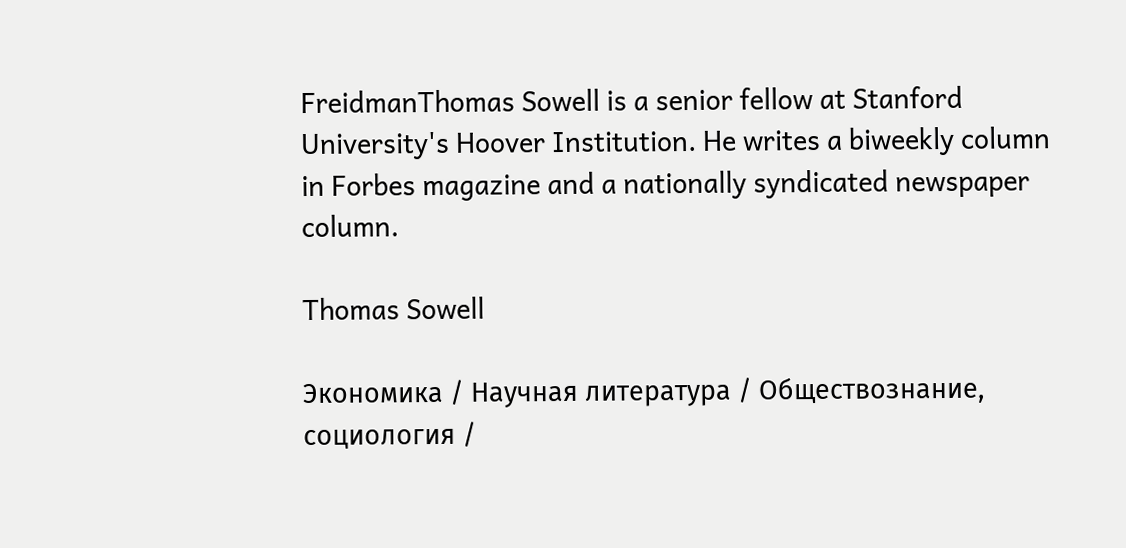FreidmanThomas Sowell is a senior fellow at Stanford University's Hoover Institution. He writes a biweekly column in Forbes magazine and a nationally syndicated newspaper column.

Thomas Sowell

Экономика / Научная литература / Обществознание, социология /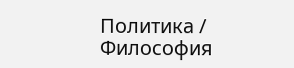Политика / Философия